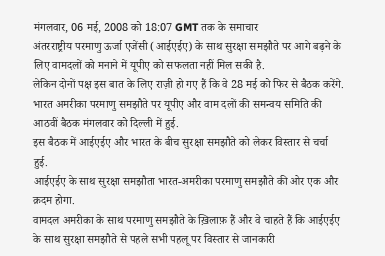मंगलवार, 06 मई, 2008 को 18:07 GMT तक के समाचार
अंतरराष्ट्रीय परमाणु ऊर्जा एजेंसी (आईएईए) के साथ सुरक्षा समझौते पर आगे बढ़ने के लिए वामदलों को मनाने में यूपीए को सफलता नहीं मिल सकी है.
लेकिन दोनों पक्ष इस बात के लिए राज़ी हो गए हैं कि वे 28 मई को फिर से बैठक करेंगे.
भारत अमरीका परमाणु समझौते पर यूपीए और वाम दलों की समन्वय समिति की आठवीं बैठक मंगलवार को दिल्ली में हुई.
इस बैठक में आईएईए और भारत के बीच सुरक्षा समझौते को लेकर विस्तार से चर्चा हुई.
आईएईए के साथ सुरक्षा समझौता भारत-अमरीका परमाणु समझौते की ओर एक और क़दम होगा.
वामदल अमरीका के साथ परमाणु समझौते के ख़िलाफ़ हैं और वे चाहते हैं कि आईएईए के साथ सुरक्षा समझौते से पहले सभी पहलू पर विस्तार से जानकारी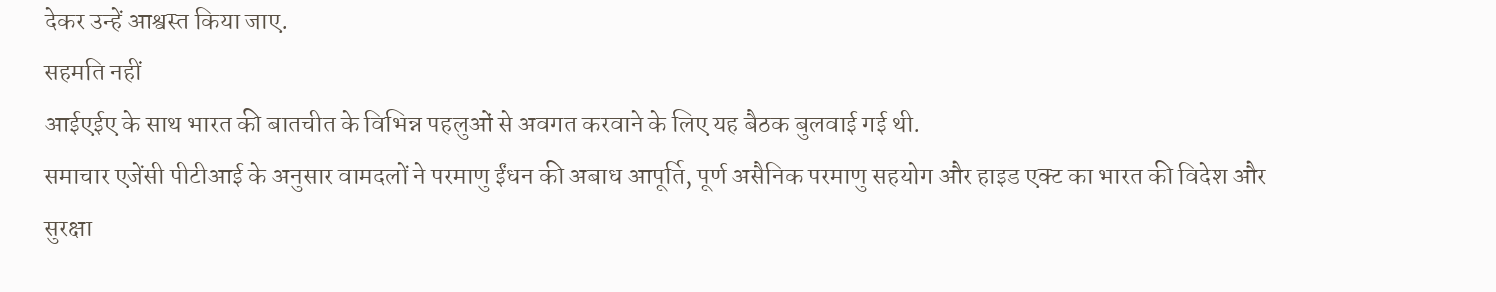देकर उन्हें आश्वस्त किया जाए.
सहमति नहीं
आईएईए के साथ भारत की बातचीत के विभिन्न पहलुओं से अवगत करवाने के लिए यह बैठक बुलवाई गई थी.
समाचार एजेंसी पीटीआई के अनुसार वामदलों ने परमाणु ईंधन की अबाध आपूर्ति, पूर्ण असैनिक परमाणु सहयोग और हाइड एक्ट का भारत की विदेश और सुरक्षा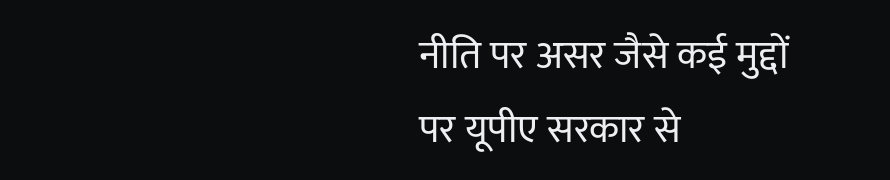नीति पर असर जैसे कई मुद्दों पर यूपीए सरकार से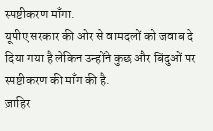स्पष्टीकरण माँगा.
यूपीए सरकार की ओर से वामदलों को जवाब दे दिया गया है लेकिन उन्होंने कुछ और बिंदुओं पर स्पष्टीकरण की माँग की है.
ज़ाहिर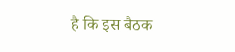है कि इस बैठक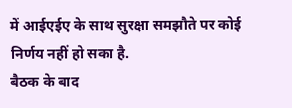में आईएईए के साथ सुरक्षा समझौते पर कोई निर्णय नहीं हो सका है.
बैठक के बाद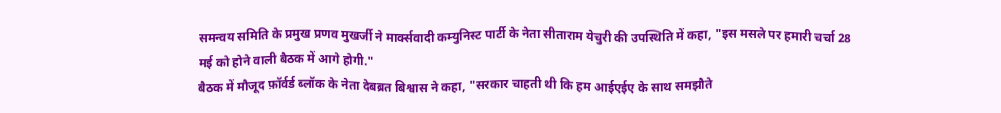समन्वय समिति के प्रमुख प्रणव मुखर्जी ने मार्क्सवादी कम्युनिस्ट पार्टी के नेता सीताराम येचुरी की उपस्थिति में कहा, "इस मसले पर हमारी चर्चा 28 मई को होने वाली बैठक में आगे होगी."
बैठक में मौजूद फ़ॉर्वर्ड ब्लॉक के नेता देबब्रत बिश्वास ने कहा, "सरकार चाहती थी कि हम आईएईए के साथ समझौते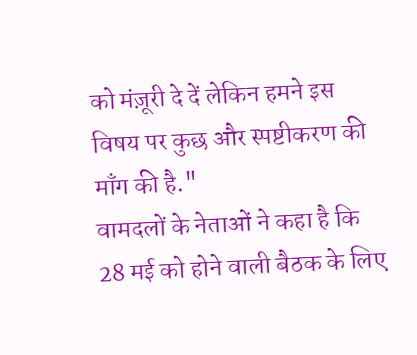को मंज़ूरी दे दें लेकिन हमने इस विषय पर कुछ और स्पष्टीकरण की माँग की है."
वामदलों के नेताओं ने कहा है कि 28 मई को होने वाली बैठक के लिए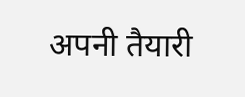अपनी तैयारी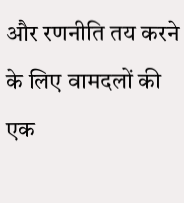और रणनीति तय करने के लिए वामदलों की एक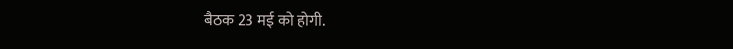बैठक 23 मई को होगी.